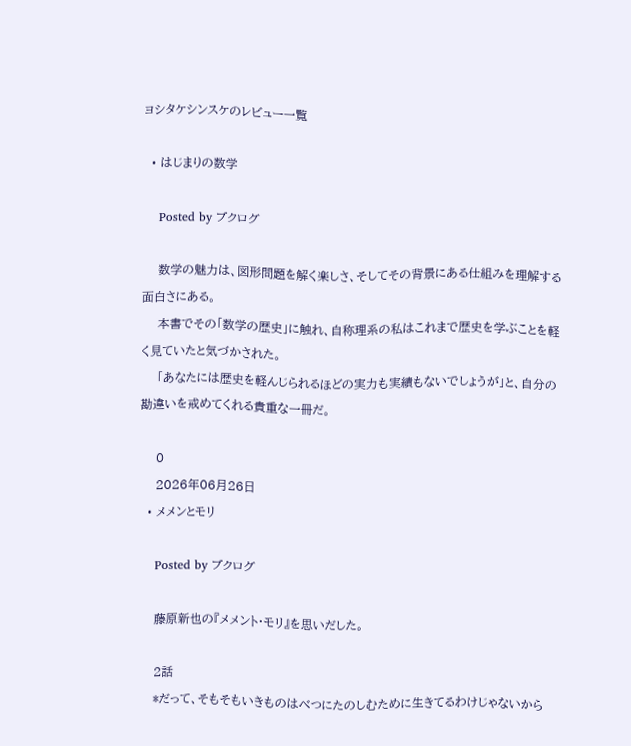ヨシタケシンスケのレビュー一覧

  • はじまりの数学

    Posted by ブクログ

    数学の魅力は、図形問題を解く楽しさ、そしてその背景にある仕組みを理解する面白さにある。
    本書でその「数学の歴史」に触れ、自称理系の私はこれまで歴史を学ぶことを軽く見ていたと気づかされた。
    「あなたには歴史を軽んじられるほどの実力も実績もないでしょうが」と、自分の勘違いを戒めてくれる貴重な一冊だ。

    0
    2026年06月26日
  • メメンとモリ

    Posted by ブクログ

    藤原新也の『メメント・モリ』を思いだした。

    2話
    *だって、そもそもいきものはべつにたのしむために生きてるわけじゃないから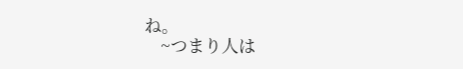ね。
    ~つまり人は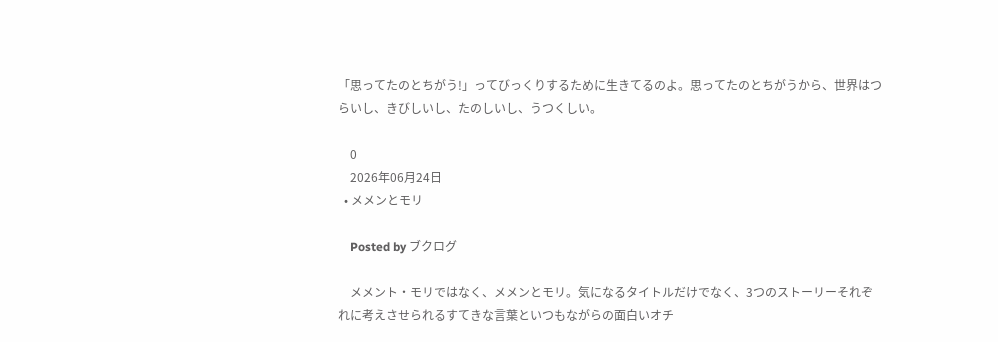「思ってたのとちがう!」ってびっくりするために生きてるのよ。思ってたのとちがうから、世界はつらいし、きびしいし、たのしいし、うつくしい。

    0
    2026年06月24日
  • メメンとモリ

    Posted by ブクログ

    メメント・モリではなく、メメンとモリ。気になるタイトルだけでなく、3つのストーリーそれぞれに考えさせられるすてきな言葉といつもながらの面白いオチ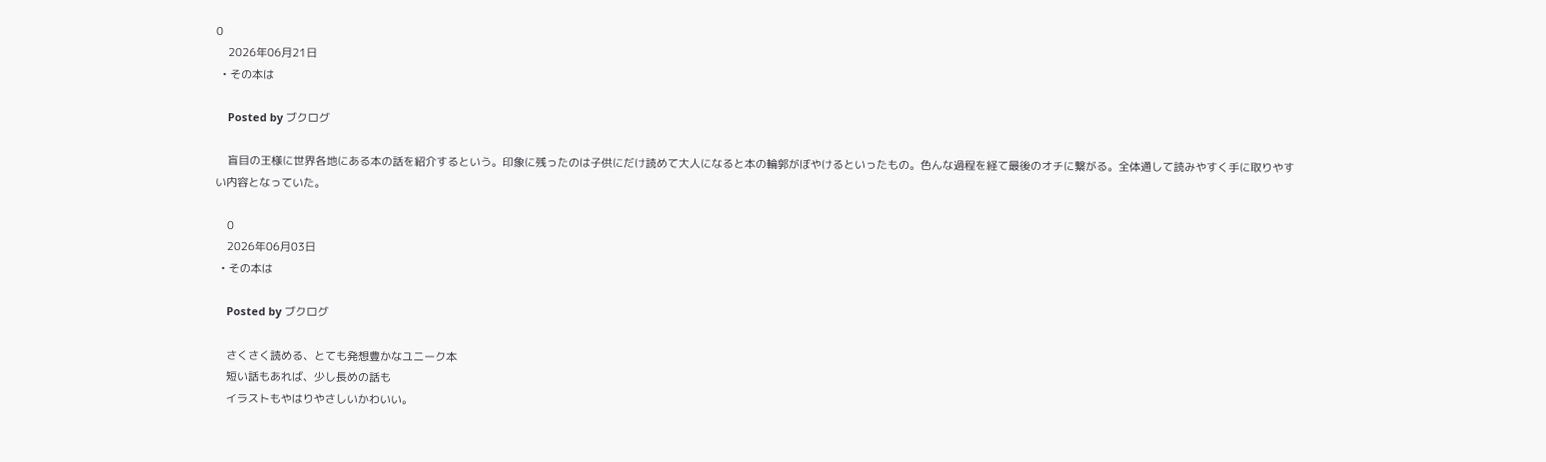0
    2026年06月21日
  • その本は

    Posted by ブクログ

    盲目の王様に世界各地にある本の話を紹介するという。印象に残ったのは子供にだけ読めて大人になると本の輪郭がぼやけるといったもの。色んな過程を経て最後のオチに繋がる。全体通して読みやすく手に取りやすい内容となっていた。

    0
    2026年06月03日
  • その本は

    Posted by ブクログ

    さくさく読める、とても発想豊かなユニーク本
    短い話もあれば、少し長めの話も
    イラストもやはりやさしいかわいい。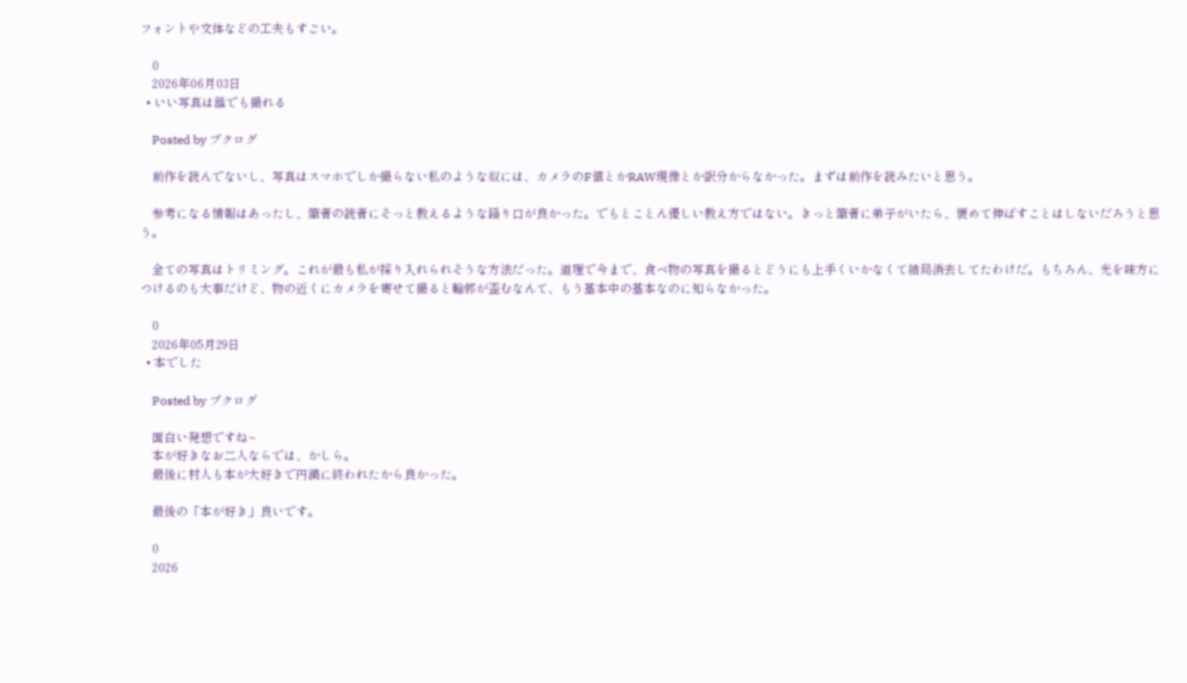フォントや文体などの工夫もすごい。

    0
    2026年06月03日
  • いい写真は誰でも撮れる

    Posted by ブクログ

    前作を読んでないし、写真はスマホでしか撮らない私のような奴には、カメラのF値とかRAW現像とか訳分からなかった。まずは前作を読みたいと思う。

    参考になる情報はあったし、筆者の読者にそっと教えるような語り口が良かった。でもとことん優しい教え方ではない。きっと筆者に弟子がいたら、褒めて伸ばすことはしないだろうと思う。

    全ての写真はトリミング。これが最も私が採り入れられそうな方法だった。道理で今まで、食べ物の写真を撮るとどうにも上手くいかなくて結局消去してたわけだ。もちろん、光を味方につけるのも大事だけど、物の近くにカメラを寄せて撮ると輪郭が歪むなんて、もう基本中の基本なのに知らなかった。

    0
    2026年05月29日
  • 本でした

    Posted by ブクログ

    面白い発想ですね~
    本が好きなお二人ならでは、かしら。
    最後に村人も本が大好きで円満に終われたから良かった。

    最後の「本が好き」良いです。

    0
    2026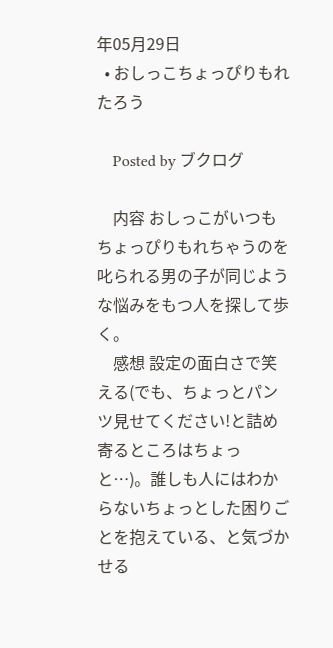年05月29日
  • おしっこちょっぴりもれたろう

    Posted by ブクログ

    内容 おしっこがいつもちょっぴりもれちゃうのを叱られる男の子が同じような悩みをもつ人を探して歩く。
    感想 設定の面白さで笑える(でも、ちょっとパンツ見せてください!と詰め寄るところはちょっと…)。誰しも人にはわからないちょっとした困りごとを抱えている、と気づかせる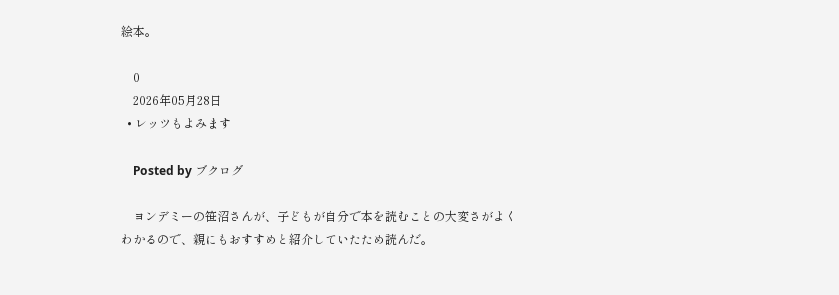絵本。

    0
    2026年05月28日
  • レッツもよみます

    Posted by ブクログ

    ヨンデミーの笹沼さんが、子どもが自分で本を読むことの大変さがよくわかるので、親にもおすすめと紹介していたため読んだ。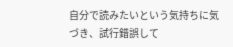自分で読みたいという気持ちに気づき、試行錯誤して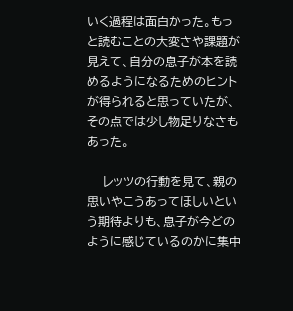いく過程は面白かった。もっと読むことの大変さや課題が見えて、自分の息子が本を読めるようになるためのヒントが得られると思っていたが、その点では少し物足りなさもあった。

    レッツの行動を見て、親の思いやこうあってほしいという期待よりも、息子が今どのように感じているのかに集中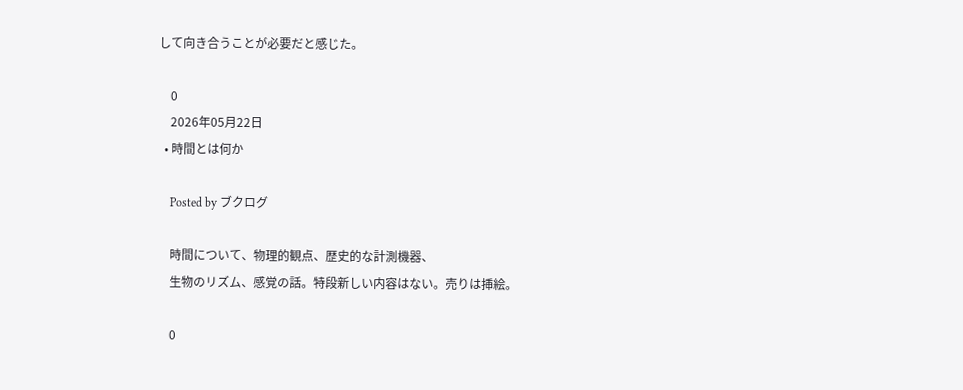して向き合うことが必要だと感じた。

    0
    2026年05月22日
  • 時間とは何か

    Posted by ブクログ

    時間について、物理的観点、歴史的な計測機器、
    生物のリズム、感覚の話。特段新しい内容はない。売りは挿絵。

    0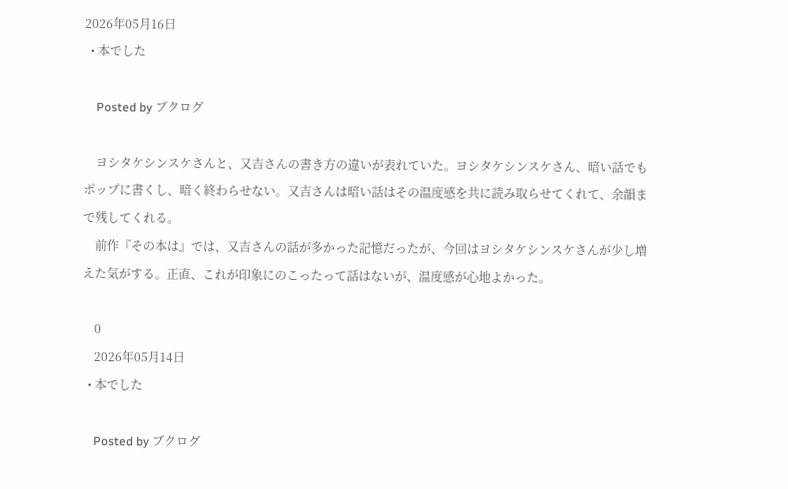2026年05月16日
  • 本でした

    Posted by ブクログ

    ヨシタケシンスケさんと、又吉さんの書き方の違いが表れていた。ヨシタケシンスケさん、暗い話でもポップに書くし、暗く終わらせない。又吉さんは暗い話はその温度感を共に読み取らせてくれて、余韻まで残してくれる。
    前作『その本は』では、又吉さんの話が多かった記憶だったが、今回はヨシタケシンスケさんが少し増えた気がする。正直、これが印象にのこったって話はないが、温度感が心地よかった。

    0
    2026年05月14日
  • 本でした

    Posted by ブクログ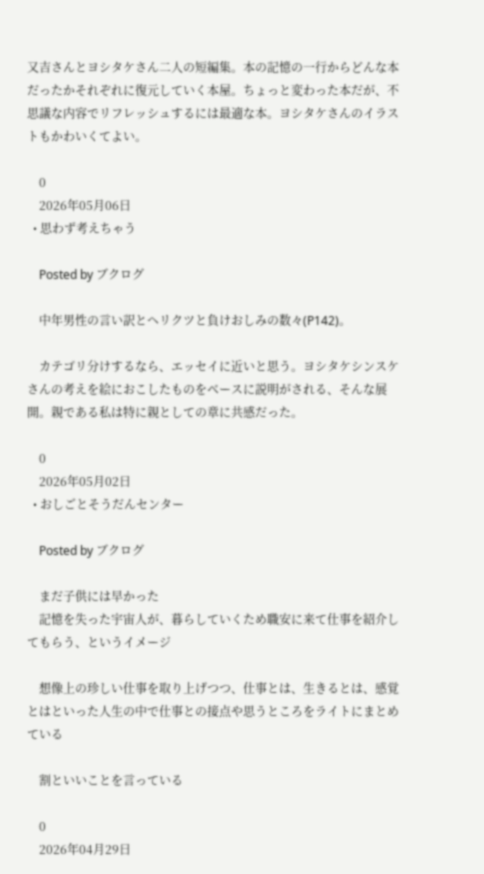又吉さんとヨシタケさん二人の短編集。本の記憶の一行からどんな本だったかそれぞれに復元していく本屋。ちょっと変わった本だが、不思議な内容でリフレッシュするには最適な本。ヨシタケさんのイラストもかわいくてよい。

    0
    2026年05月06日
  • 思わず考えちゃう

    Posted by ブクログ

    中年男性の言い訳とヘリクツと負けおしみの数々(P142)。

    カテゴリ分けするなら、エッセイに近いと思う。ヨシタケシンスケさんの考えを絵におこしたものをベースに説明がされる、そんな展開。親である私は特に親としての章に共感だった。

    0
    2026年05月02日
  • おしごとそうだんセンター

    Posted by ブクログ

    まだ子供には早かった
    記憶を失った宇宙人が、暮らしていくため職安に来て仕事を紹介してもらう、というイメージ

    想像上の珍しい仕事を取り上げつつ、仕事とは、生きるとは、感覚とはといった人生の中で仕事との接点や思うところをライトにまとめている

    割といいことを言っている

    0
    2026年04月29日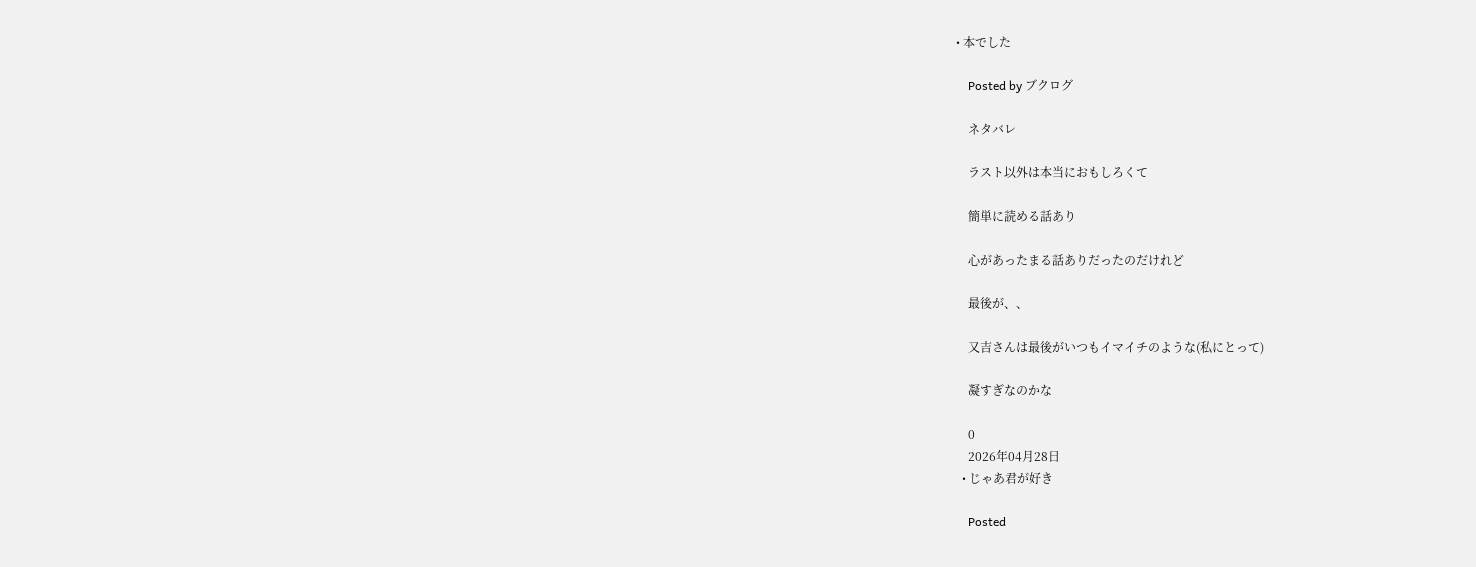• 本でした

    Posted by ブクログ

    ネタバレ

    ラスト以外は本当におもしろくて

    簡単に読める話あり

    心があったまる話ありだったのだけれど

    最後が、、

    又吉さんは最後がいつもイマイチのような(私にとって)

    凝すぎなのかな

    0
    2026年04月28日
  • じゃあ君が好き

    Posted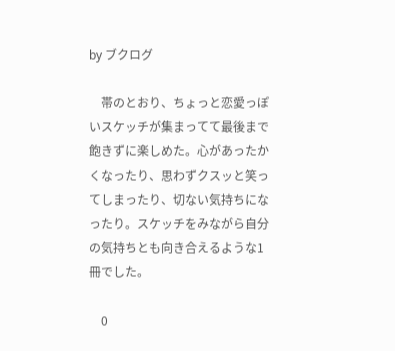by ブクログ

    帯のとおり、ちょっと恋愛っぽいスケッチが集まってて最後まで飽きずに楽しめた。心があったかくなったり、思わずクスッと笑ってしまったり、切ない気持ちになったり。スケッチをみながら自分の気持ちとも向き合えるような1冊でした。

    0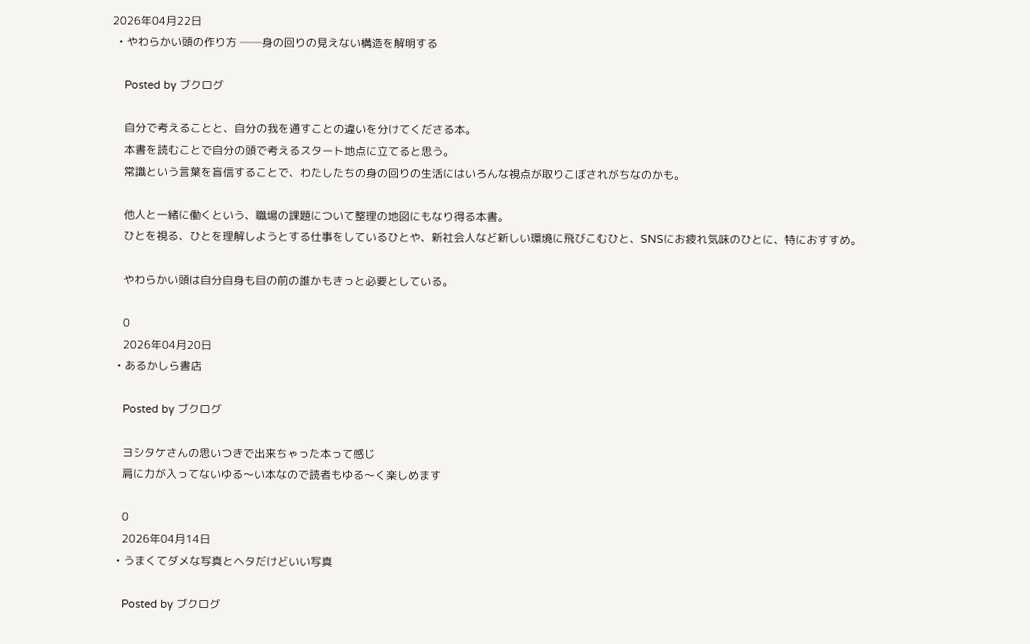2026年04月22日
  • やわらかい頭の作り方 ──身の回りの見えない構造を解明する

    Posted by ブクログ

    自分で考えることと、自分の我を通すことの違いを分けてくださる本。
    本書を読むことで自分の頭で考えるスタート地点に立てると思う。
    常識という言葉を盲信することで、わたしたちの身の回りの生活にはいろんな視点が取りこぼされがちなのかも。

    他人と一緒に働くという、職場の課題について整理の地図にもなり得る本書。
    ひとを視る、ひとを理解しようとする仕事をしているひとや、新社会人など新しい環境に飛びこむひと、SNSにお疲れ気味のひとに、特におすすめ。

    やわらかい頭は自分自身も目の前の誰かもきっと必要としている。

    0
    2026年04月20日
  • あるかしら書店

    Posted by ブクログ

    ヨシタケさんの思いつきで出来ちゃった本って感じ
    肩に力が入ってないゆる〜い本なので読者もゆる〜く楽しめます

    0
    2026年04月14日
  • うまくてダメな写真とヘタだけどいい写真

    Posted by ブクログ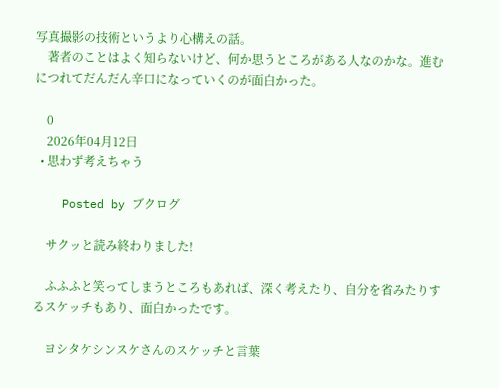写真撮影の技術というより心構えの話。
    著者のことはよく知らないけど、何か思うところがある人なのかな。進むにつれてだんだん辛口になっていくのが面白かった。

    0
    2026年04月12日
  • 思わず考えちゃう

    Posted by ブクログ

    サクッと読み終わりました!

    ふふふと笑ってしまうところもあれば、深く考えたり、自分を省みたりするスケッチもあり、面白かったです。

    ヨシタケシンスケさんのスケッチと言葉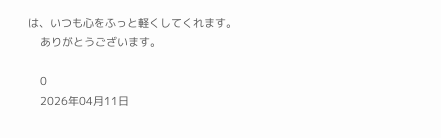は、いつも心をふっと軽くしてくれます。
    ありがとうございます。

    0
    2026年04月11日